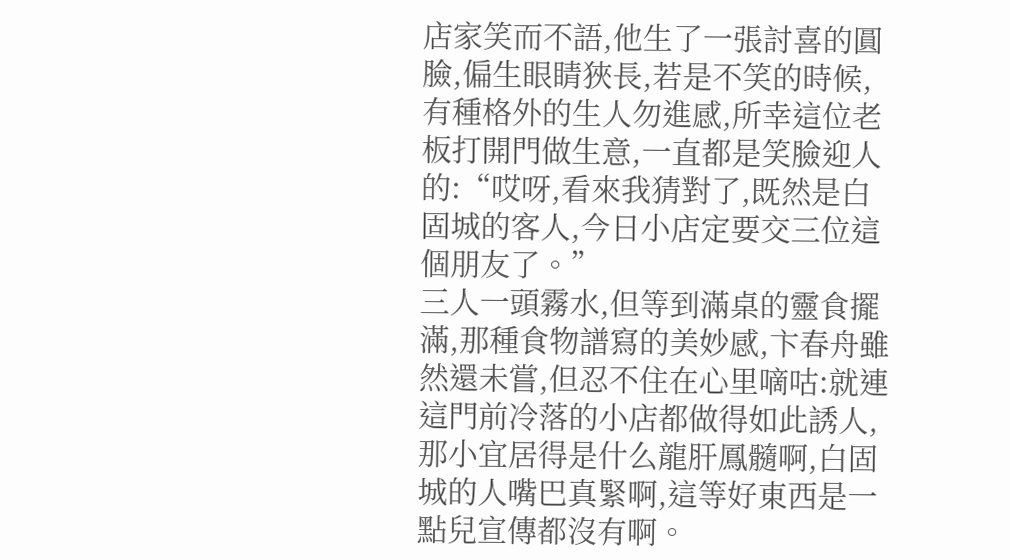店家笑而不語,他生了一張討喜的圓臉,偏生眼睛狹長,若是不笑的時候,有種格外的生人勿進感,所幸這位老板打開門做生意,一直都是笑臉迎人的:“哎呀,看來我猜對了,既然是白固城的客人,今日小店定要交三位這個朋友了。”
三人一頭霧水,但等到滿桌的靈食擺滿,那種食物譜寫的美妙感,卞春舟雖然還未嘗,但忍不住在心里嘀咕:就連這門前冷落的小店都做得如此誘人,那小宜居得是什么龍肝鳳髓啊,白固城的人嘴巴真緊啊,這等好東西是一點兒宣傳都沒有啊。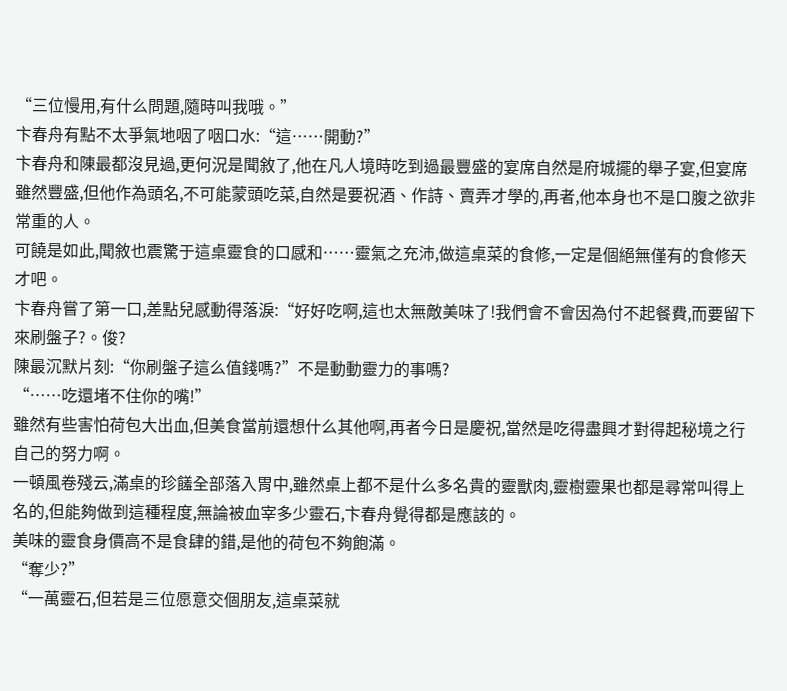“三位慢用,有什么問題,隨時叫我哦。”
卞春舟有點不太爭氣地咽了咽口水:“這……開動?”
卞春舟和陳最都沒見過,更何況是聞敘了,他在凡人境時吃到過最豐盛的宴席自然是府城擺的舉子宴,但宴席雖然豐盛,但他作為頭名,不可能蒙頭吃菜,自然是要祝酒、作詩、賣弄才學的,再者,他本身也不是口腹之欲非常重的人。
可饒是如此,聞敘也震驚于這桌靈食的口感和……靈氣之充沛,做這桌菜的食修,一定是個絕無僅有的食修天才吧。
卞春舟嘗了第一口,差點兒感動得落淚:“好好吃啊,這也太無敵美味了!我們會不會因為付不起餐費,而要留下來刷盤子?。俊?
陳最沉默片刻:“你刷盤子這么值錢嗎?”不是動動靈力的事嗎?
“……吃還堵不住你的嘴!”
雖然有些害怕荷包大出血,但美食當前還想什么其他啊,再者今日是慶祝,當然是吃得盡興才對得起秘境之行自己的努力啊。
一頓風卷殘云,滿桌的珍饈全部落入胃中,雖然桌上都不是什么多名貴的靈獸肉,靈樹靈果也都是尋常叫得上名的,但能夠做到這種程度,無論被血宰多少靈石,卞春舟覺得都是應該的。
美味的靈食身價高不是食肆的錯,是他的荷包不夠飽滿。
“奪少?”
“一萬靈石,但若是三位愿意交個朋友,這桌菜就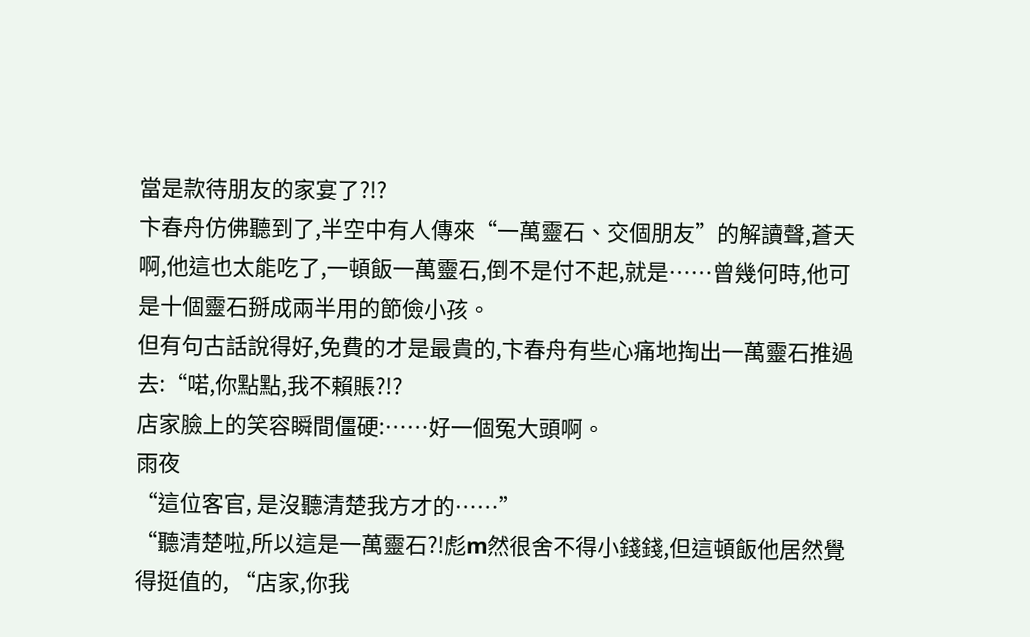當是款待朋友的家宴了?!?
卞春舟仿佛聽到了,半空中有人傳來“一萬靈石、交個朋友”的解讀聲,蒼天啊,他這也太能吃了,一頓飯一萬靈石,倒不是付不起,就是……曾幾何時,他可是十個靈石掰成兩半用的節儉小孩。
但有句古話說得好,免費的才是最貴的,卞春舟有些心痛地掏出一萬靈石推過去:“喏,你點點,我不賴賬?!?
店家臉上的笑容瞬間僵硬:……好一個冤大頭啊。
雨夜
“這位客官, 是沒聽清楚我方才的……”
“聽清楚啦,所以這是一萬靈石?!彪m然很舍不得小錢錢,但這頓飯他居然覺得挺值的, “店家,你我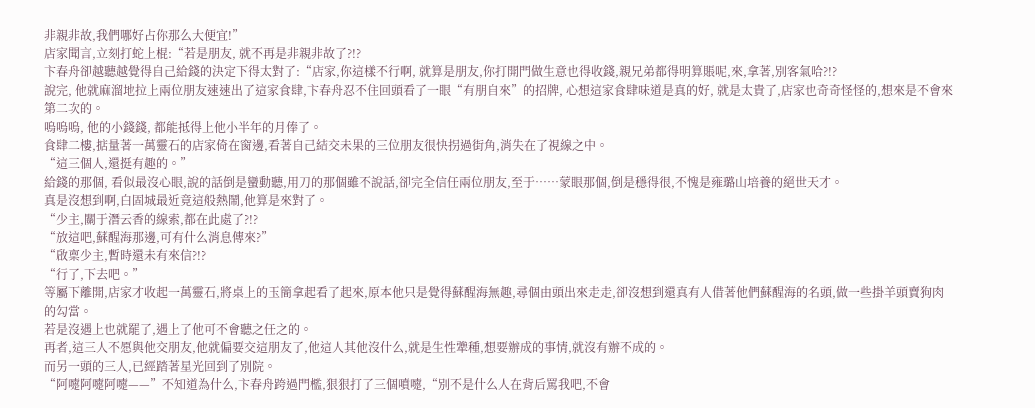非親非故,我們哪好占你那么大便宜!”
店家聞言,立刻打蛇上棍:“若是朋友, 就不再是非親非故了?!?
卞春舟卻越聽越覺得自己給錢的決定下得太對了:“店家,你這樣不行啊, 就算是朋友,你打開門做生意也得收錢,親兄弟都得明算賬呢,來,拿著,別客氣哈?!?
說完, 他就麻溜地拉上兩位朋友速速出了這家食肆,卞春舟忍不住回頭看了一眼“有朋自來”的招牌, 心想這家食肆味道是真的好, 就是太貴了,店家也奇奇怪怪的,想來是不會來第二次的。
嗚嗚嗚, 他的小錢錢, 都能抵得上他小半年的月俸了。
食肆二樓,掂量著一萬靈石的店家倚在窗邊,看著自己結交未果的三位朋友很快拐過街角,消失在了視線之中。
“這三個人,還挺有趣的。”
給錢的那個, 看似最沒心眼,說的話倒是蠻動聽,用刀的那個雖不說話,卻完全信任兩位朋友,至于……蒙眼那個,倒是穩得很,不愧是雍璐山培養的絕世天才。
真是沒想到啊,白固城最近竟這般熱鬧,他算是來對了。
“少主,關于潛云香的線索,都在此處了?!?
“放這吧,蘇醒海那邊,可有什么消息傳來?”
“啟稟少主,暫時還未有來信?!?
“行了,下去吧。”
等屬下離開,店家才收起一萬靈石,將桌上的玉簡拿起看了起來,原本他只是覺得蘇醒海無趣,尋個由頭出來走走,卻沒想到還真有人借著他們蘇醒海的名頭,做一些掛羊頭賣狗肉的勾當。
若是沒遇上也就罷了,遇上了他可不會聽之任之的。
再者,這三人不愿與他交朋友,他就偏要交這朋友了,他這人其他沒什么,就是生性犟種,想要辦成的事情,就沒有辦不成的。
而另一頭的三人,已經踏著星光回到了別院。
“阿嚏阿嚏阿嚏——”不知道為什么,卞春舟跨過門檻,狠狠打了三個噴嚏,“別不是什么人在背后罵我吧,不會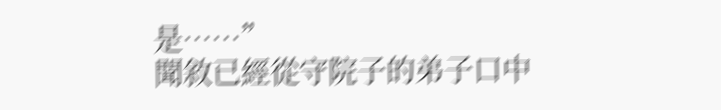是……”
聞敘已經從守院子的弟子口中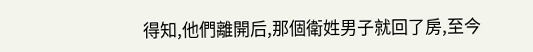得知,他們離開后,那個衛姓男子就回了房,至今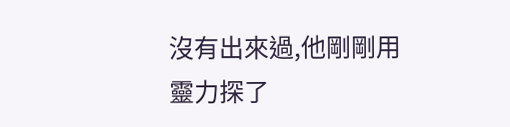沒有出來過,他剛剛用靈力探了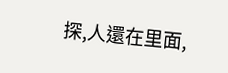探,人還在里面,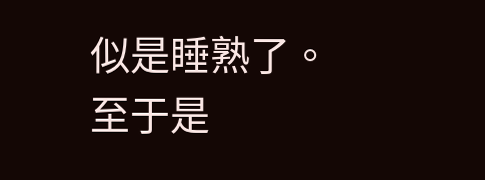似是睡熟了。
至于是